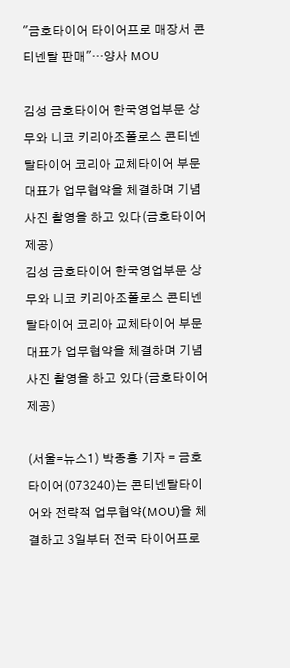"금호타이어 타이어프로 매장서 콘티넨탈 판매"…양사 MOU

김성 금호타이어 한국영업부문 상무와 니코 키리아조폴로스 콘티넨탈타이어 코리아 교체타이어 부문 대표가 업무협약을 체결하며 기념 사진 촬영을 하고 있다(금호타이어 제공)
김성 금호타이어 한국영업부문 상무와 니코 키리아조폴로스 콘티넨탈타이어 코리아 교체타이어 부문 대표가 업무협약을 체결하며 기념 사진 촬영을 하고 있다(금호타이어 제공)

(서울=뉴스1) 박종홍 기자 = 금호타이어(073240)는 콘티넨탈타이어와 전략적 업무협약(MOU)을 체결하고 3일부터 전국 타이어프로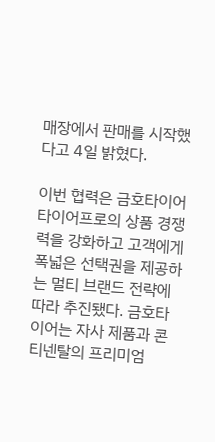매장에서 판매를 시작했다고 4일 밝혔다.

이번 협력은 금호타이어 타이어프로의 상품 경쟁력을 강화하고 고객에게 폭넓은 선택권을 제공하는 멀티 브랜드 전략에 따라 추진됐다. 금호타이어는 자사 제품과 콘티넨탈의 프리미엄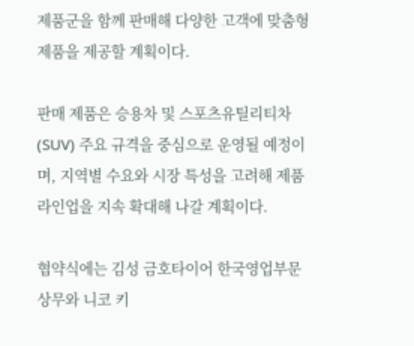제품군을 함께 판매해 다양한 고객에 맞춤형 제품을 제공할 계획이다.

판매 제품은 승용차 및 스포츠유틸리티차(SUV) 주요 규격을 중심으로 운영될 예정이며, 지역별 수요와 시장 특성을 고려해 제품 라인업을 지속 확대해 나갈 계획이다.

협약식에는 김성 금호타이어 한국영업부문 상무와 니코 키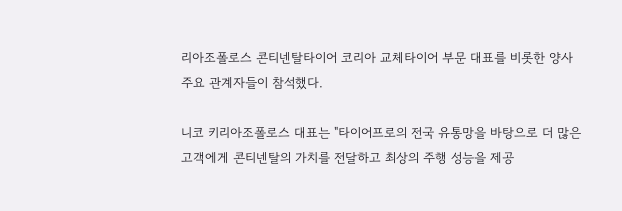리아조폴로스 콘티넨탈타이어 코리아 교체타이어 부문 대표를 비롯한 양사 주요 관계자들이 참석했다.

니코 키리아조폴로스 대표는 "타이어프로의 전국 유통망을 바탕으로 더 많은 고객에게 콘티넨탈의 가치를 전달하고 최상의 주행 성능을 제공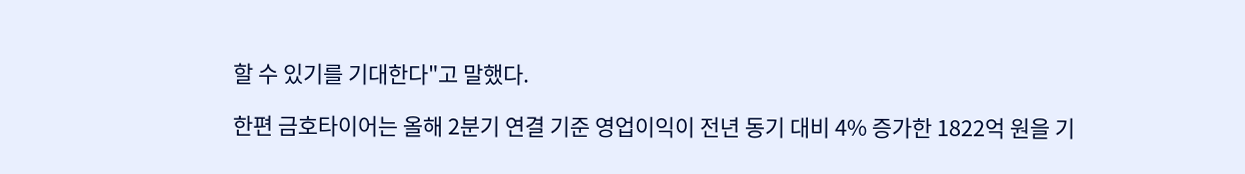할 수 있기를 기대한다"고 말했다.

한편 금호타이어는 올해 2분기 연결 기준 영업이익이 전년 동기 대비 4% 증가한 1822억 원을 기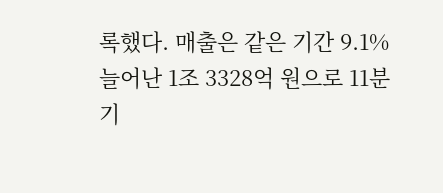록했다. 매출은 같은 기간 9.1% 늘어난 1조 3328억 원으로 11분기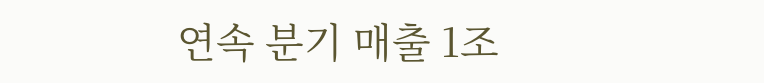연속 분기 매출 1조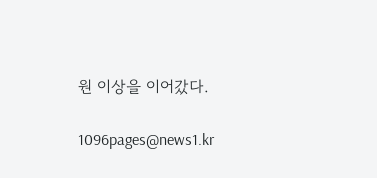원 이상을 이어갔다.

1096pages@news1.kr